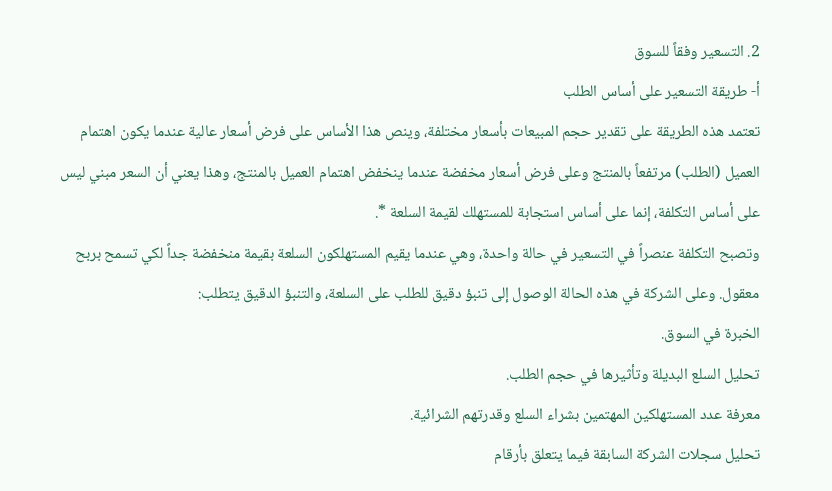2. التسعير وفقاً للسوق
أ- طريقة التسعير على أساس الطلب
تعتمد هذه الطريقة على تقدير حجم المبيعات بأسعار مختلفة، وينص هذا الأساس على فرض أسعار عالية عندما يكون اهتمام العميل (الطلب) مرتفعاً بالمنتج وعلى فرض أسعار مخفضة عندما ينخفض اهتمام العميل بالمنتج، وهذا يعني أن السعر مبني ليس على أساس التكلفة، إنما على أساس استجابة للمستهلك لقيمة السلعة *.
وتصبح التكلفة عنصراً في التسعير في حالة واحدة، وهي عندما يقيم المستهلكون السلعة بقيمة منخفضة جداً لكي تسمح بربح معقول. وعلى الشركة في هذه الحالة الوصول إلى تنبؤ دقيق للطلب على السلعة، والتنبؤ الدقيق يتطلب:
الخبرة في السوق.
تحليل السلع البديلة وتأثيرها في حجم الطلب.
معرفة عدد المستهلكين المهتمين بشراء السلع وقدرتهم الشرائية.
تحليل سجلات الشركة السابقة فيما يتعلق بأرقام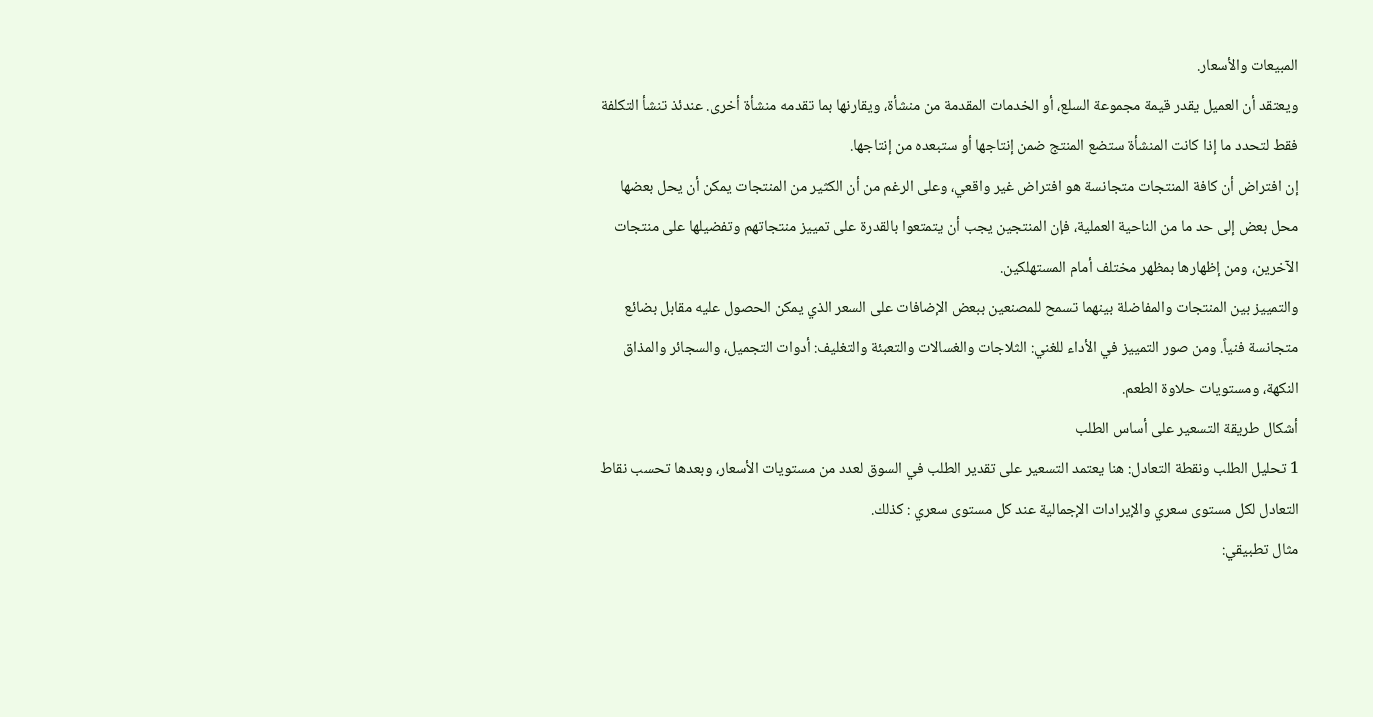المبيعات والأسعار.
ويعتقد أن العميل يقدر قيمة مجموعة السلع، أو الخدمات المقدمة من منشأة، ويقارنها بما تقدمه منشأة أخرى. عندئذ تنشأ التكلفة فقط لتحدد ما إذا كانت المنشأة ستضع المنتج ضمن إنتاجها أو ستبعده من إنتاجها.
إن افتراض أن كافة المنتجات متجانسة هو افتراض غير واقعي، وعلى الرغم من أن الكثير من المنتجات يمكن أن يحل بعضها محل بعض إلى حد ما من الناحية العملية، فإن المنتجين يجب أن يتمتعوا بالقدرة على تمييز منتجاتهم وتفضيلها على منتجات الآخرين، ومن إظهارها بمظهر مختلف أمام المستهلكين.
والتمييز بين المنتجات والمفاضلة بينهما تسمح للمصنعين ببعض الإضافات على السعر الذي يمكن الحصول عليه مقابل بضائع متجانسة فنياً. ومن صور التمييز في الأداء للغني: الثلاجات والغسالات والتعبئة والتغليف: أدوات التجميل، والسجائر والمذاق النكهة، ومستويات حلاوة الطعم.
أشكال طريقة التسعير على أساس الطلب
1 تحليل الطلب ونقطة التعادل: هنا يعتمد التسعير على تقدير الطلب في السوق لعدد من مستويات الأسعار، وبعدها تحسب نقاط التعادل لكل مستوى سعري والإيرادات الإجمالية عند كل مستوى سعري : كذلك.
مثال تطبيقي: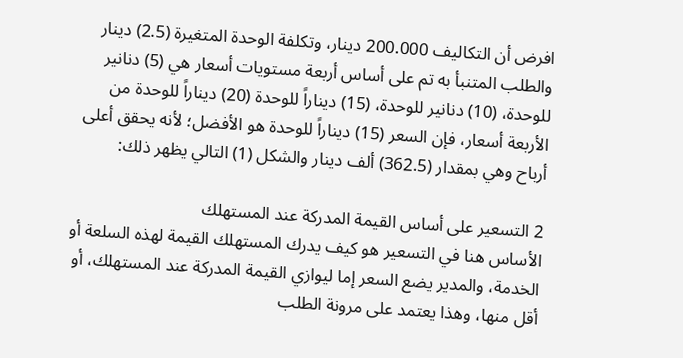افرض أن التكاليف 200.000 دينار، وتكلفة الوحدة المتغيرة (2.5) دينار والطلب المتنبأ به تم على أساس أربعة مستويات أسعار هي (5) دنانير للوحدة، (10) دنانير للوحدة، (15) ديناراً للوحدة (20) ديناراً للوحدة من الأربعة أسعار، فإن السعر (15) ديناراً للوحدة هو الأفضل؛ لأنه يحقق أعلى أرباح وهي بمقدار (362.5) ألف دينار والشكل (1) التالي يظهر ذلك:

2 التسعير على أساس القيمة المدركة عند المستهلك
الأساس هنا في التسعير هو كيف يدرك المستهلك القيمة لهذه السلعة أو الخدمة، والمدير يضع السعر إما ليوازي القيمة المدركة عند المستهلك، أو أقل منها، وهذا يعتمد على مرونة الطلب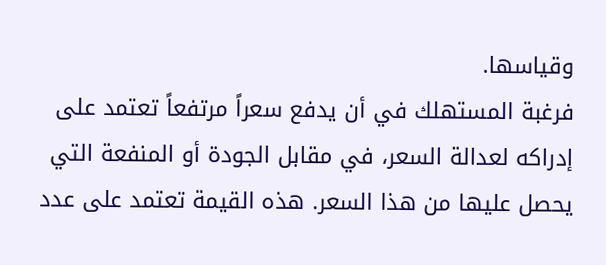وقياسها.
فرغبة المستهلك في أن يدفع سعراً مرتفعاً تعتمد على إدراكه لعدالة السعر، في مقابل الجودة أو المنفعة التي يحصل عليها من هذا السعر. هذه القيمة تعتمد على عدد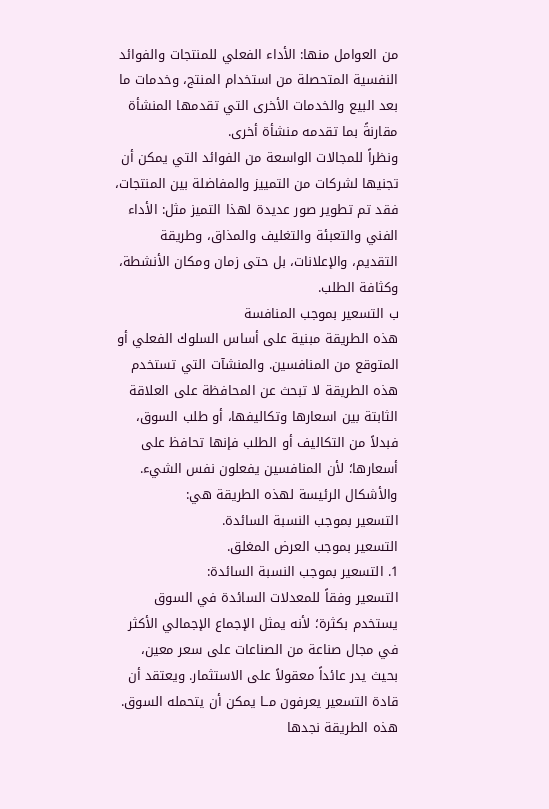من العوامل منها: الأداء الفعلي للمنتجات والفوائد النفسية المتحصلة من استخدام المنتج، وخدمات ما بعد البيع والخدمات الأخرى التي تقدمها المنشأة مقارنةً بما تقدمه منشأة أخرى.
ونظراً للمجالات الواسعة من الفوائد التي يمكن أن تجنيها لشركات من التمييز والمفاضلة بين المنتجات، فقد تم تطوير صور عديدة لهذا التميز مثل: الأداء الفني والتعبئة والتغليف والمذاق، وطريقة التقديم، والإعلانات، بل حتى زمان ومكان الأنشطة، وكثافة الطلب.
ب التسعير بموجب المنافسة
هذه الطريقة مبنية على أساس السلوك الفعلي أو المتوقع من المنافسين. والمنشآت التي تستخدم هذه الطريقة لا تبحث عن المحافظة على العلاقة الثابتة بين اسعارها وتكاليفها، أو طلب السوق، فبدلاً من التكاليف أو الطلب فإنها تحافظ على أسعارها؛ لأن المنافسين يفعلون نفس الشيء.
والأشكال الرئيسة لهذه الطريقة هي:
التسعير بموجب النسبة السائدة.
التسعير بموجب العرض المغلق.
1. التسعير بموجب النسبة السائدة:
التسعير وفقاً للمعدلات السائدة في السوق يستخدم بكثرة؛ لأنه يمثل الإجماع الإجمالي الأكثر في مجال صناعة من الصناعات على سعر معين، بحيث يدر عائداً معقولاً على الاستثمار. ويعتقد أن قادة التسعير يعرفون مــا يمكن أن يتحمله السوق.
هذه الطريقة نجدها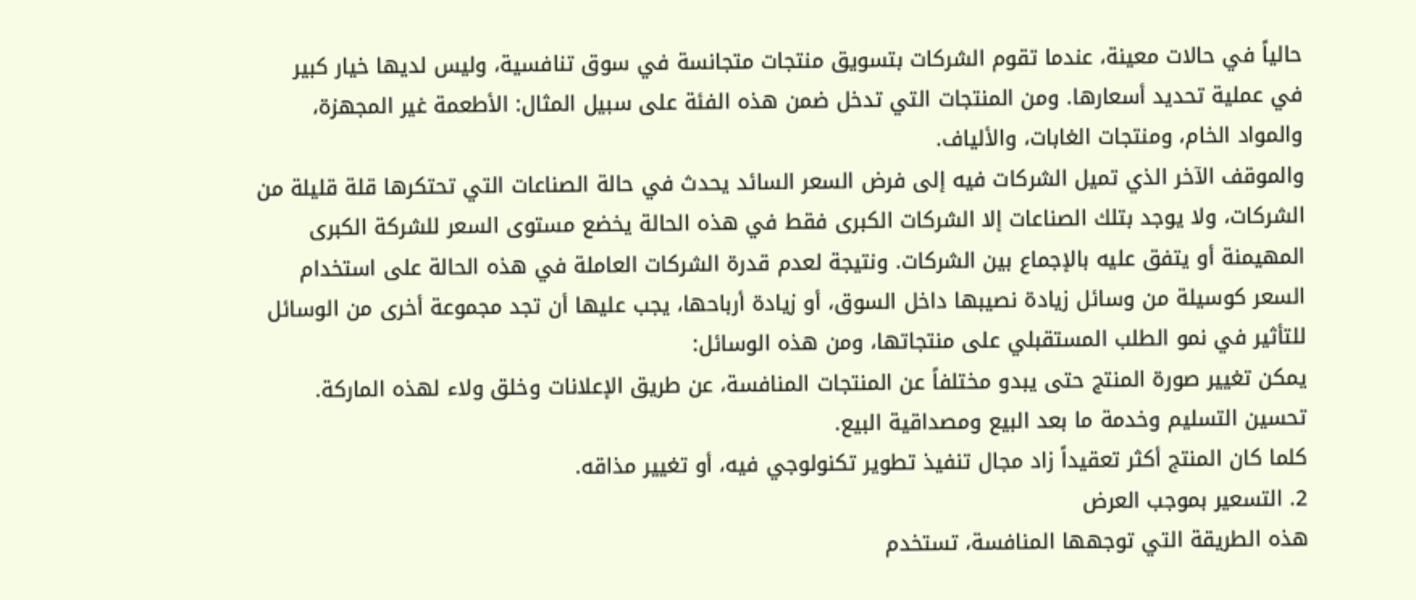حالياً في حالات معينة، عندما تقوم الشركات بتسويق منتجات متجانسة في سوق تنافسية، وليس لديها خيار كبير في عملية تحديد أسعارها. ومن المنتجات التي تدخل ضمن هذه الفئة على سبيل المثال: الأطعمة غير المجهزة، والمواد الخام، ومنتجات الغابات، والألياف.
والموقف الآخر الذي تميل الشركات فيه إلى فرض السعر السائد يحدث في حالة الصناعات التي تحتكرها قلة قليلة من الشركات، ولا يوجد بتلك الصناعات إلا الشركات الكبرى فقط في هذه الحالة يخضع مستوى السعر للشركة الكبرى المهيمنة أو يتفق عليه بالإجماع بين الشركات. ونتيجة لعدم قدرة الشركات العاملة في هذه الحالة على استخدام السعر كوسيلة من وسائل زيادة نصيبها داخل السوق، أو زيادة أرباحها، يجب عليها أن تجد مجموعة أخرى من الوسائل للتأثير في نمو الطلب المستقبلي على منتجاتها، ومن هذه الوسائل:
يمكن تغيير صورة المنتج حتى يبدو مختلفاً عن المنتجات المنافسة، عن طريق الإعلانات وخلق ولاء لهذه الماركة.
تحسين التسليم وخدمة ما بعد البيع ومصداقية البيع.
كلما كان المنتج أكثر تعقيداً زاد مجال تنفيذ تطوير تكنولوجي فيه، أو تغيير مذاقه.
2. التسعير بموجب العرض
هذه الطريقة التي توجهها المنافسة، تستخدم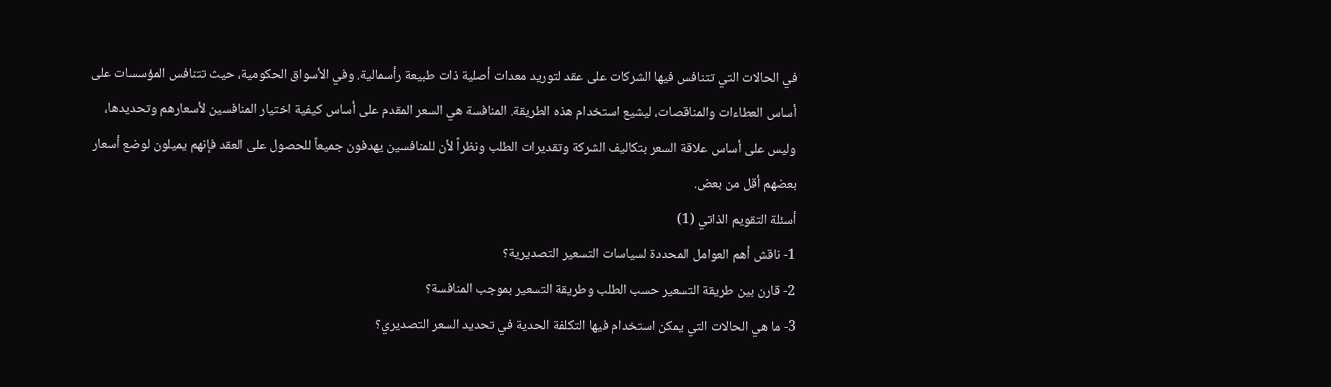في الحالات التي تتنافس فيها الشركات على عقد لتوريد معدات أصلية ذات طبيعة رأسمالية. وفي الأسواق الحكومية، حيث تتنافس المؤسسات على أساس العطاءات والمناقصات، ليشيع استخدام هذه الطريقة. المنافسة هي السعر المقدم على أساس كيفية اختيار المنافسين لأسعارهم وتحديدها، وليس على أساس علاقة السعر بتكاليف الشركة وتقديرات الطلب ونظراً لأن للمنافسين يهدفون جميعاً للحصول على العقد فإنهم يميلون لوضع أسعار بعضهم أقل من بعض.
أسئلة التقويم الذاتي (1)
1- ناقش أهم العوامل المحددة لسياسات التسعير التصديرية؟
2- قارن بين طريقة التسعير حسب الطلب وطريقة التسعير بموجب المنافسة؟
3- ما هي الحالات التي يمكن استخدام فيها التكلفة الحدية في تحديد السعر التصديري؟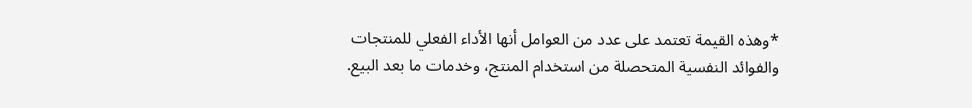*وهذه القيمة تعتمد على عدد من العوامل أنها الأداء الفعلي للمنتجات والفوائد النفسية المتحصلة من استخدام المنتج، وخدمات ما بعد البيع.